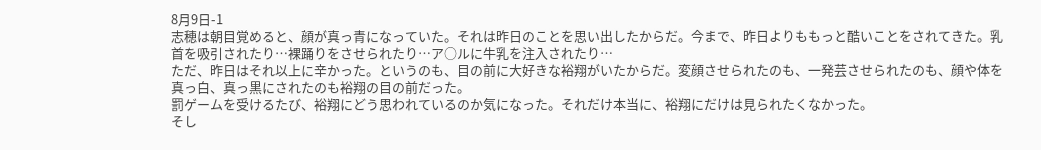8月9日-1
志穂は朝目覚めると、顔が真っ青になっていた。それは昨日のことを思い出したからだ。今まで、昨日よりももっと酷いことをされてきた。乳首を吸引されたり…裸踊りをさせられたり…ア○ルに牛乳を注入されたり…
ただ、昨日はそれ以上に辛かった。というのも、目の前に大好きな裕翔がいたからだ。変顔させられたのも、一発芸させられたのも、顔や体を真っ白、真っ黒にされたのも裕翔の目の前だった。
罰ゲームを受けるたび、裕翔にどう思われているのか気になった。それだけ本当に、裕翔にだけは見られたくなかった。
そし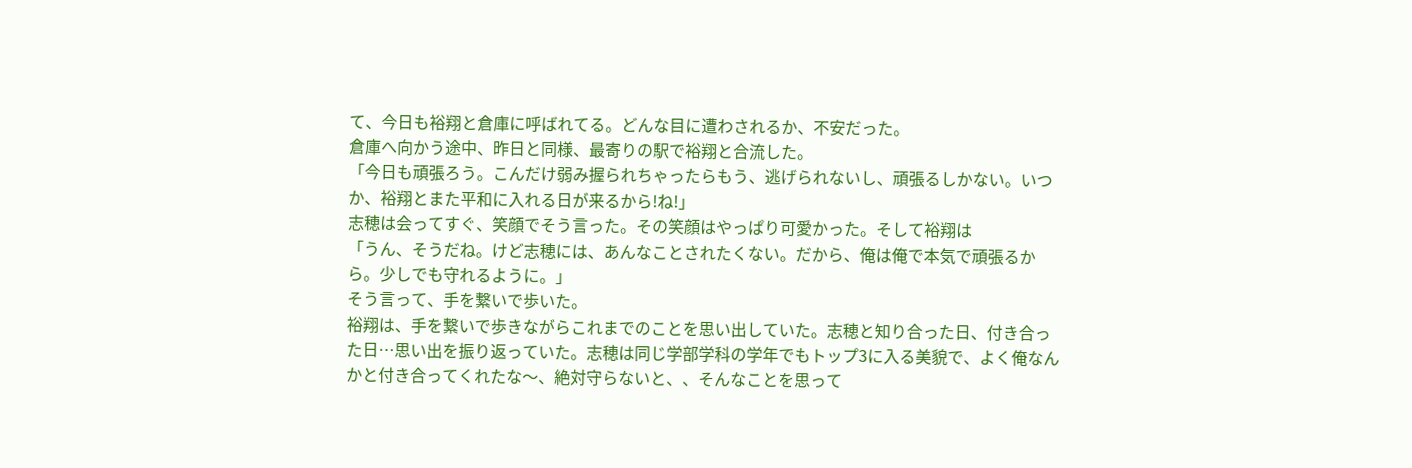て、今日も裕翔と倉庫に呼ばれてる。どんな目に遭わされるか、不安だった。
倉庫へ向かう途中、昨日と同様、最寄りの駅で裕翔と合流した。
「今日も頑張ろう。こんだけ弱み握られちゃったらもう、逃げられないし、頑張るしかない。いつか、裕翔とまた平和に入れる日が来るから!ね!」
志穂は会ってすぐ、笑顔でそう言った。その笑顔はやっぱり可愛かった。そして裕翔は
「うん、そうだね。けど志穂には、あんなことされたくない。だから、俺は俺で本気で頑張るから。少しでも守れるように。」
そう言って、手を繋いで歩いた。
裕翔は、手を繋いで歩きながらこれまでのことを思い出していた。志穂と知り合った日、付き合った日…思い出を振り返っていた。志穂は同じ学部学科の学年でもトップ3に入る美貌で、よく俺なんかと付き合ってくれたな〜、絶対守らないと、、そんなことを思って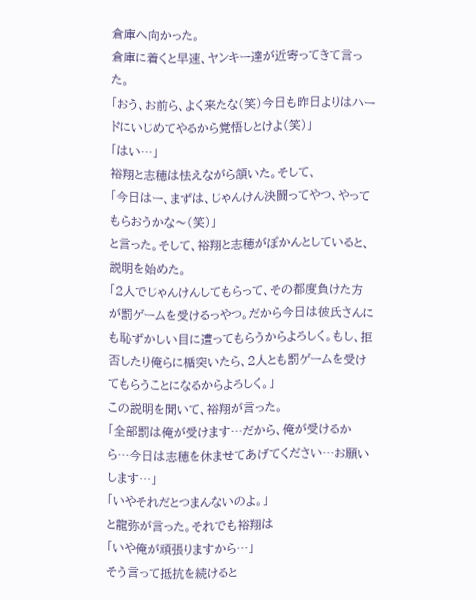倉庫へ向かった。
倉庫に着くと早速、ヤンキー達が近寄ってきて言った。
「おう、お前ら、よく来たな(笑)今日も昨日よりはハードにいじめてやるから覚悟しとけよ(笑)」
「はい…」
裕翔と志穂は怯えながら頷いた。そして、
「今日はー、まずは、じゃんけん決闘ってやつ、やってもらおうかな〜(笑)」
と言った。そして、裕翔と志穂がぽかんとしていると、説明を始めた。
「2人でじゃんけんしてもらって、その都度負けた方が罰ゲームを受けるっやつ。だから今日は彼氏さんにも恥ずかしい目に遭ってもらうからよろしく。もし、拒否したり俺らに楯突いたら、2人とも罰ゲームを受けてもらうことになるからよろしく。」
この説明を聞いて、裕翔が言った。
「全部罰は俺が受けます…だから、俺が受けるから…今日は志穂を休ませてあげてください…お願いします…」
「いやそれだとつまんないのよ。」
と龍弥が言った。それでも裕翔は
「いや俺が頑張りますから…」
そう言って抵抗を続けると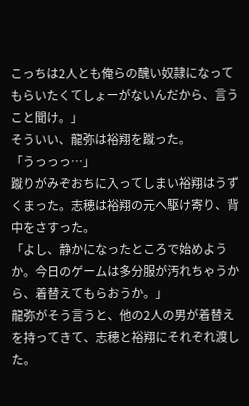こっちは2人とも俺らの醜い奴隷になってもらいたくてしょーがないんだから、言うこと聞け。」
そういい、龍弥は裕翔を蹴った。
「うっっっ…」
蹴りがみぞおちに入ってしまい裕翔はうずくまった。志穂は裕翔の元へ駆け寄り、背中をさすった。
「よし、静かになったところで始めようか。今日のゲームは多分服が汚れちゃうから、着替えてもらおうか。」
龍弥がそう言うと、他の2人の男が着替えを持ってきて、志穂と裕翔にそれぞれ渡した。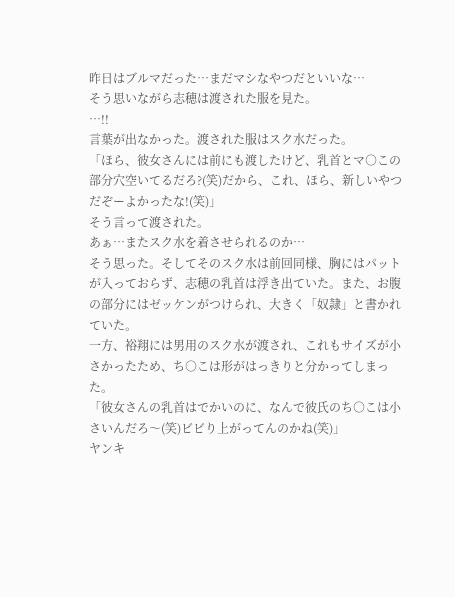昨日はブルマだった…まだマシなやつだといいな…
そう思いながら志穂は渡された服を見た。
…!!
言葉が出なかった。渡された服はスク水だった。
「ほら、彼女さんには前にも渡したけど、乳首とマ○この部分穴空いてるだろ?(笑)だから、これ、ほら、新しいやつだぞーよかったな!(笑)」
そう言って渡された。
あぁ…またスク水を着させられるのか…
そう思った。そしてそのスク水は前回同様、胸にはパットが入っておらず、志穂の乳首は浮き出ていた。また、お腹の部分にはゼッケンがつけられ、大きく「奴隷」と書かれていた。
一方、裕翔には男用のスク水が渡され、これもサイズが小さかったため、ち○こは形がはっきりと分かってしまった。
「彼女さんの乳首はでかいのに、なんで彼氏のち○こは小さいんだろ〜(笑)ビビり上がってんのかね(笑)」
ヤンキ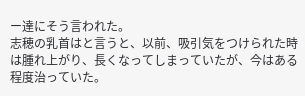ー達にそう言われた。
志穂の乳首はと言うと、以前、吸引気をつけられた時は腫れ上がり、長くなってしまっていたが、今はある程度治っていた。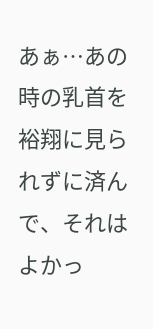あぁ…あの時の乳首を裕翔に見られずに済んで、それはよかっ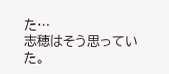た…
志穂はそう思っていた。